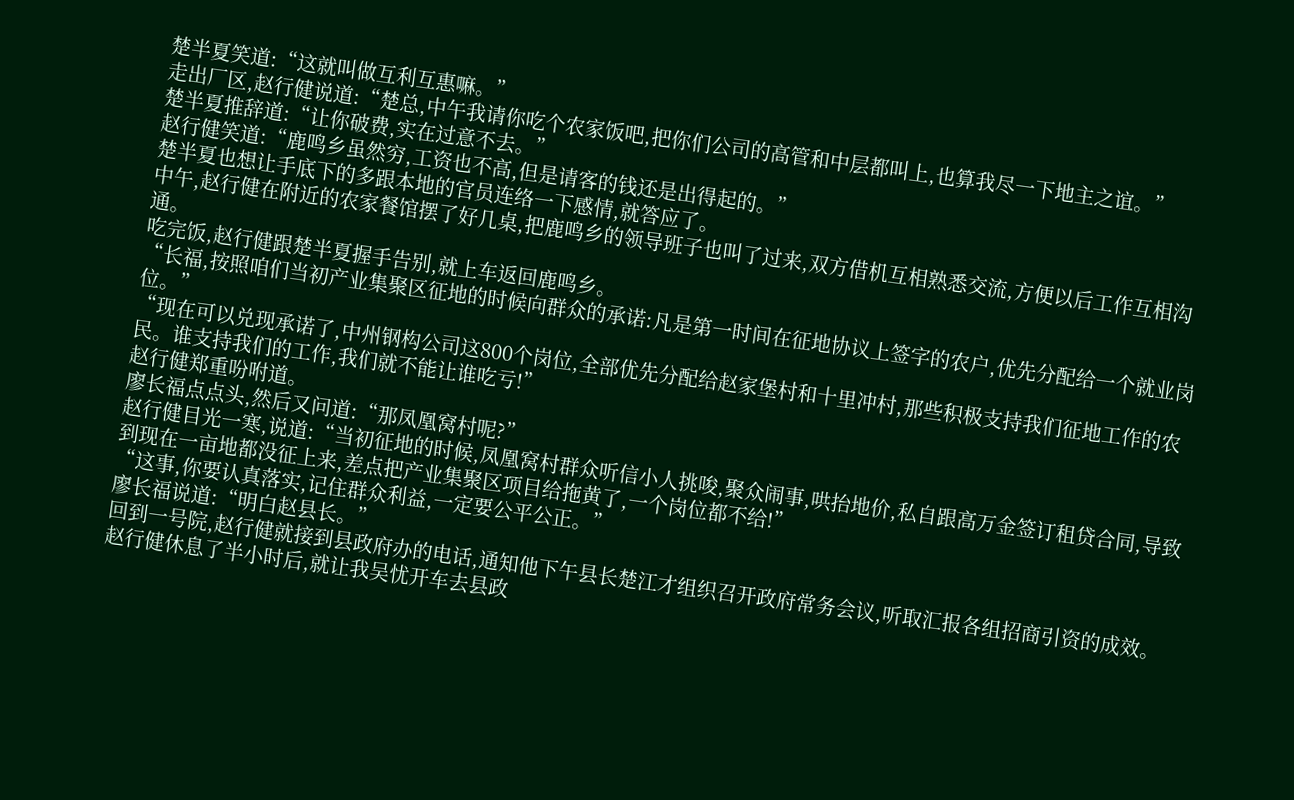楚半夏笑道:“这就叫做互利互惠嘛。”
走出厂区,赵行健说道:“楚总,中午我请你吃个农家饭吧,把你们公司的高管和中层都叫上,也算我尽一下地主之谊。”
楚半夏推辞道:“让你破费,实在过意不去。”
赵行健笑道:“鹿鸣乡虽然穷,工资也不高,但是请客的钱还是出得起的。”
楚半夏也想让手底下的多跟本地的官员连络一下感情,就答应了。
中午,赵行健在附近的农家餐馆摆了好几桌,把鹿鸣乡的领导班子也叫了过来,双方借机互相熟悉交流,方便以后工作互相沟通。
吃完饭,赵行健跟楚半夏握手告别,就上车返回鹿鸣乡。
“长福,按照咱们当初产业集聚区征地的时候向群众的承诺:凡是第一时间在征地协议上签字的农户,优先分配给一个就业岗位。”
“现在可以兑现承诺了,中州钢构公司这800个岗位,全部优先分配给赵家堡村和十里冲村,那些积极支持我们征地工作的农民。谁支持我们的工作,我们就不能让谁吃亏!”
赵行健郑重吩咐道。
廖长福点点头,然后又问道:“那凤凰窝村呢?”
赵行健目光一寒,说道:“当初征地的时候,凤凰窝村群众听信小人挑唆,聚众闹事,哄抬地价,私自跟高万金签订租贷合同,导致到现在一亩地都没征上来,差点把产业集聚区项目给拖黄了,一个岗位都不给!”
“这事,你要认真落实,记住群众利益,一定要公平公正。”
廖长福说道:“明白赵县长。”
回到一号院,赵行健就接到县政府办的电话,通知他下午县长楚江才组织召开政府常务会议,听取汇报各组招商引资的成效。
赵行健休息了半小时后,就让我吴忧开车去县政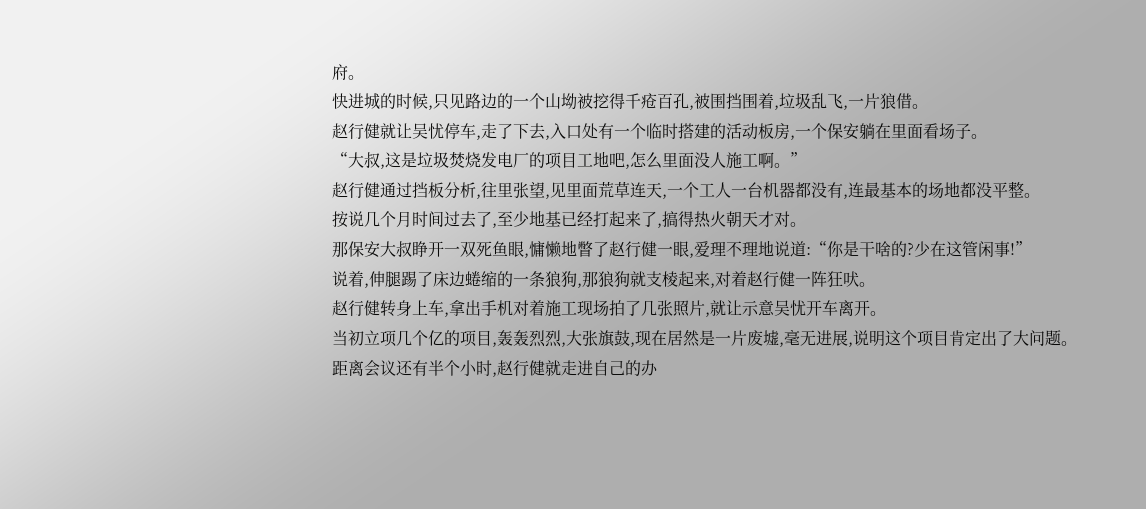府。
快进城的时候,只见路边的一个山坳被挖得千疮百孔,被围挡围着,垃圾乱飞,一片狼借。
赵行健就让吴忧停车,走了下去,入口处有一个临时搭建的活动板房,一个保安躺在里面看场子。
“大叔,这是垃圾焚烧发电厂的项目工地吧,怎么里面没人施工啊。”
赵行健通过挡板分析,往里张望,见里面荒草连天,一个工人一台机器都没有,连最基本的场地都没平整。
按说几个月时间过去了,至少地基已经打起来了,搞得热火朝天才对。
那保安大叔睁开一双死鱼眼,慵懒地瞥了赵行健一眼,爱理不理地说道:“你是干啥的?少在这管闲事!”
说着,伸腿踢了床边蜷缩的一条狼狗,那狼狗就支棱起来,对着赵行健一阵狂吠。
赵行健转身上车,拿出手机对着施工现场拍了几张照片,就让示意吴忧开车离开。
当初立项几个亿的项目,轰轰烈烈,大张旗鼓,现在居然是一片废墟,毫无进展,说明这个项目肯定出了大问题。
距离会议还有半个小时,赵行健就走进自己的办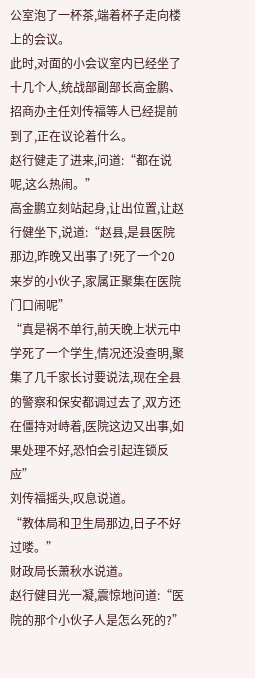公室泡了一杯茶,端着杯子走向楼上的会议。
此时,对面的小会议室内已经坐了十几个人,统战部副部长高金鹏、招商办主任刘传福等人已经提前到了,正在议论着什么。
赵行健走了进来,问道:“都在说呢,这么热闹。”
高金鹏立刻站起身,让出位置,让赵行健坐下,说道:“赵县,是县医院那边,昨晚又出事了!死了一个20来岁的小伙子,家属正聚集在医院门口闹呢”
“真是祸不单行,前天晚上状元中学死了一个学生,情况还没查明,聚集了几千家长讨要说法,现在全县的警察和保安都调过去了,双方还在僵持对峙着,医院这边又出事,如果处理不好,恐怕会引起连锁反应”
刘传福摇头,叹息说道。
“教体局和卫生局那边,日子不好过喽。”
财政局长萧秋水说道。
赵行健目光一凝,震惊地问道:“医院的那个小伙子人是怎么死的?”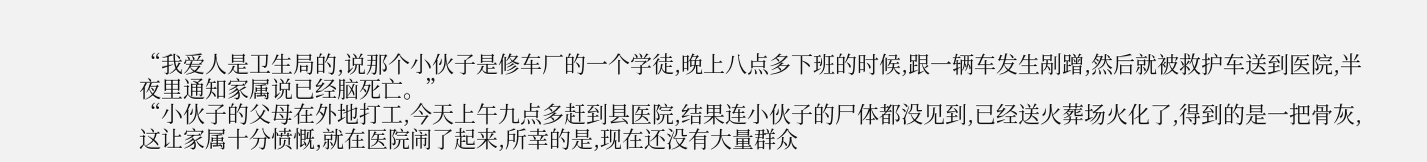“我爱人是卫生局的,说那个小伙子是修车厂的一个学徒,晚上八点多下班的时候,跟一辆车发生剐蹭,然后就被救护车送到医院,半夜里通知家属说已经脑死亡。”
“小伙子的父母在外地打工,今天上午九点多赶到县医院,结果连小伙子的尸体都没见到,已经送火葬场火化了,得到的是一把骨灰,这让家属十分愤慨,就在医院闹了起来,所幸的是,现在还没有大量群众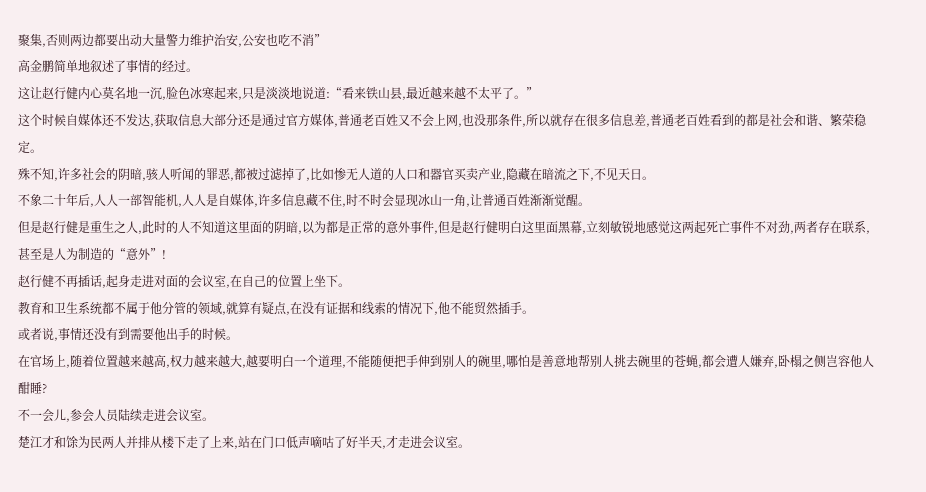聚集,否则两边都要出动大量警力维护治安,公安也吃不消”
高金鹏简单地叙述了事情的经过。
这让赵行健内心莫名地一沉,脸色冰寒起来,只是淡淡地说道:“看来铁山县,最近越来越不太平了。”
这个时候自媒体还不发达,获取信息大部分还是通过官方媒体,普通老百姓又不会上网,也没那条件,所以就存在很多信息差,普通老百姓看到的都是社会和谐、繁荣稳定。
殊不知,许多社会的阴暗,骇人听闻的罪恶,都被过滤掉了,比如惨无人道的人口和器官买卖产业,隐藏在暗流之下,不见天日。
不象二十年后,人人一部智能机,人人是自媒体,许多信息藏不住,时不时会显现冰山一角,让普通百姓渐渐觉醒。
但是赵行健是重生之人,此时的人不知道这里面的阴暗,以为都是正常的意外事件,但是赵行健明白这里面黑幕,立刻敏锐地感觉这两起死亡事件不对劲,两者存在联系,甚至是人为制造的“意外”!
赵行健不再插话,起身走进对面的会议室,在自己的位置上坐下。
教育和卫生系统都不属于他分管的领域,就算有疑点,在没有证据和线索的情况下,他不能贸然插手。
或者说,事情还没有到需要他出手的时候。
在官场上,随着位置越来越高,权力越来越大,越要明白一个道理,不能随便把手伸到别人的碗里,哪怕是善意地帮别人挑去碗里的苍蝇,都会遭人嫌弃,卧榻之侧岂容他人酣睡?
不一会儿,参会人员陆续走进会议室。
楚江才和馀为民两人并排从楼下走了上来,站在门口低声嘀咕了好半天,才走进会议室。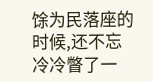馀为民落座的时候,还不忘冷冷瞥了一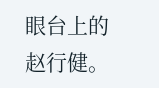眼台上的赵行健。